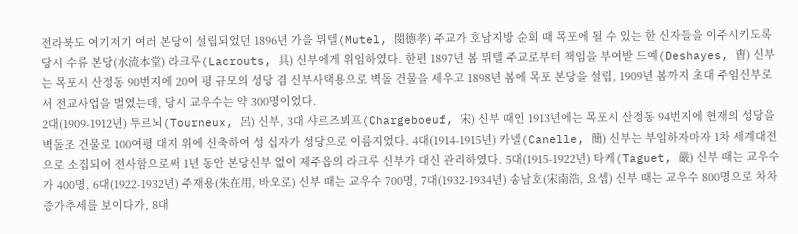전라북도 여기저기 여러 본당이 설립되었던 1896년 가을 뮈텔(Mutel, 閔德孝) 주교가 호남지방 순회 때 목포에 될 수 있는 한 신자들을 이주시키도록 당시 수류 본당(水流本堂) 라크루(Lacrouts, 具) 신부에게 위임하였다. 한편 1897년 봄 뮈텔 주교로부터 책임을 부여받 드예(Deshayes, 曺) 신부는 목포시 산정동 90번지에 20여 평 규모의 성당 겸 신부사택용으로 벽돌 건물을 세우고 1898년 봄에 목포 본당을 설립, 1909년 봄까지 초대 주임신부로서 전교사업을 벌였는데, 당시 교우수는 약 300명이었다.
2대(1909-1912년) 투르뇌(Tourneux, 呂) 신부, 3대 샤르즈뵈프(Chargeboeuf, 宋) 신부 때인 1913년에는 목포시 산정동 94번지에 현재의 성당을 벽돌조 건물로 100여평 대지 위에 신축하여 성 십자가 성당으로 이름지었다. 4대(1914-1915년) 카넬(Canelle, 簡) 신부는 부임하자마자 1차 세계대전으로 소집되어 전사함으로써 1년 동안 본당신부 없이 제주읍의 라크루 신부가 대신 관리하였다. 5대(1915-1922년) 타케(Taguet, 嚴) 신부 때는 교우수가 400명, 6대(1922-1932년) 주재용(朱在用, 바오로) 신부 때는 교우수 700명, 7대(1932-1934년) 송남호(宋南浩, 요셉) 신부 때는 교우수 800명으로 차차 증가추세를 보이다가, 8대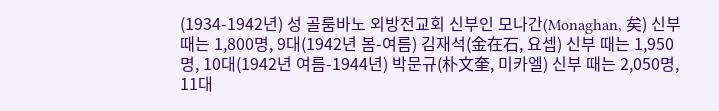(1934-1942년) 성 골룸바노 외방전교회 신부인 모나간(Monaghan, 矣) 신부 때는 1,800명, 9대(1942년 봄-여름) 김재석(金在石, 요셉) 신부 때는 1,950명, 10대(1942년 여름-1944년) 박문규(朴文奎, 미카엘) 신부 때는 2,050명, 11대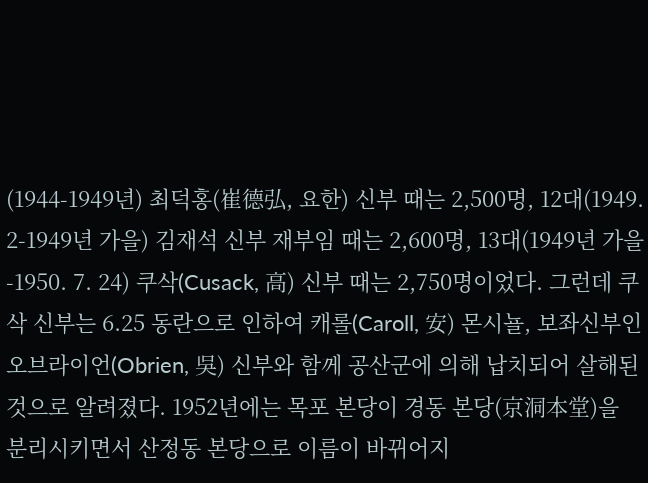(1944-1949년) 최덕홍(崔德弘, 요한) 신부 때는 2,500명, 12대(1949. 2-1949년 가을) 김재석 신부 재부임 때는 2,600명, 13대(1949년 가을-1950. 7. 24) 쿠삭(Cusack, 高) 신부 때는 2,750명이었다. 그런데 쿠삭 신부는 6.25 동란으로 인하여 캐롤(Caroll, 安) 몬시뇰, 보좌신부인 오브라이언(Obrien, 吳) 신부와 함께 공산군에 의해 납치되어 살해된 것으로 알려졌다. 1952년에는 목포 본당이 경동 본당(京洞本堂)을 분리시키면서 산정동 본당으로 이름이 바뀌어지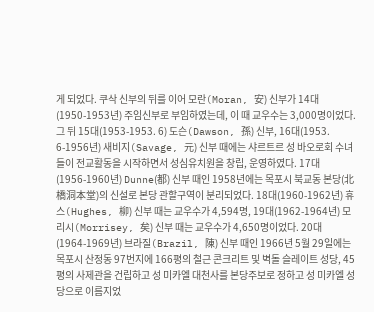게 되었다. 쿠삭 신부의 뒤를 이어 모란(Moran, 安) 신부가 14대(1950-1953년) 주임신부로 부임하였는데, 이 때 교우수는 3,000명이었다. 그 뒤 15대(1953-1953. 6) 도슨(Dawson, 孫) 신부, 16대(1953. 6-1956년) 새비지(Savage, 元) 신부 때에는 샤르트르 성 바오로회 수녀들이 전교활동을 시작하면서 성심유치원을 창립, 운영하였다. 17대(1956-1960년) Dunne(都) 신부 때인 1958년에는 목포시 북교동 본당(北橋洞本堂)의 신설로 본당 관할구역이 분리되었다. 18대(1960-1962년) 휴스(Hughes, 柳) 신부 때는 교우수가 4,594명, 19대(1962-1964년) 모리시(Morrisey, 矣) 신부 때는 교우수가 4,650명이었다. 20대(1964-1969년) 브라질(Brazil, 陳) 신부 때인 1966년 5월 29일에는 목포시 산정동 97번지에 166평의 철근 콘크리트 및 벽돌 슬레이트 성당, 45평의 사제관을 건립하고 성 미카엘 대천사를 본당주보로 정하고 성 미카엘 성당으로 이름지었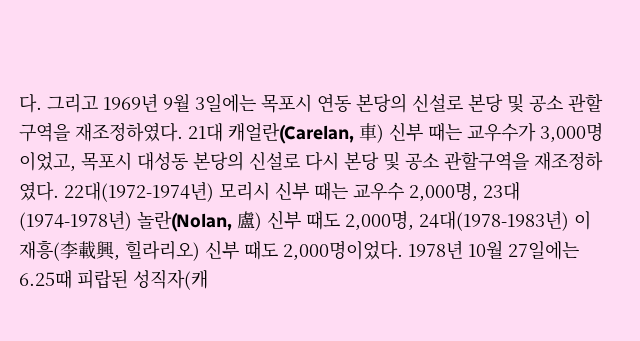다. 그리고 1969년 9월 3일에는 목포시 연동 본당의 신설로 본당 및 공소 관할구역을 재조정하였다. 21대 캐얼란(Carelan, 車) 신부 때는 교우수가 3,000명이었고, 목포시 대성동 본당의 신설로 다시 본당 및 공소 관할구역을 재조정하였다. 22대(1972-1974년) 모리시 신부 때는 교우수 2,000명, 23대(1974-1978년) 놀란(Nolan, 盧) 신부 때도 2,000명, 24대(1978-1983년) 이재흥(李載興, 힐라리오) 신부 때도 2,000명이었다. 1978년 10월 27일에는 6.25때 피랍된 성직자(캐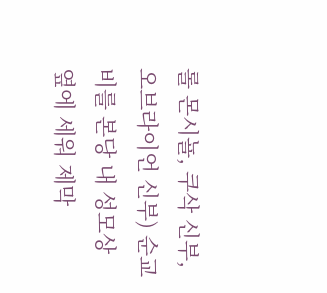롤 몬시뇰, 쿠삭 신부, 오브라이언 신부) 순교비를 본당 내 성모상 옆에 세워 제막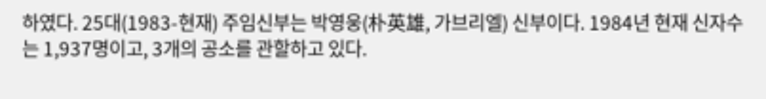하였다. 25대(1983-현재) 주임신부는 박영웅(朴英雄, 가브리엘) 신부이다. 1984년 현재 신자수는 1,937명이고, 3개의 공소를 관할하고 있다.